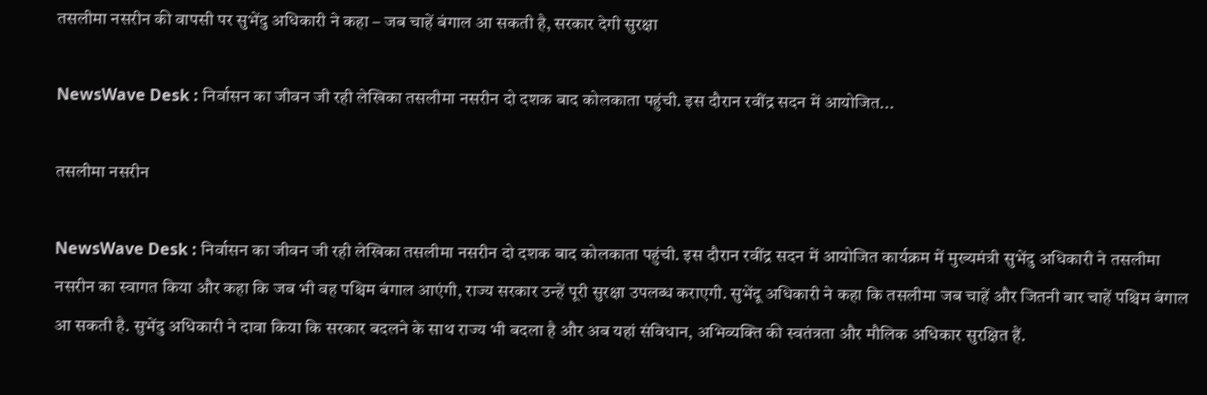तसलीमा नसरीन की वापसी पर सुभेंदु अधिकारी ने कहा – जब चाहें बंगाल आ सकती है, सरकार देगी सुरक्षा

NewsWave Desk : निर्वासन का जीवन जी रही लेखिका तसलीमा नसरीन दो दशक बाद कोलकाता पहुंची. इस दौरान रवींद्र सदन में आयोजित...

तसलीमा नसरीन

NewsWave Desk : निर्वासन का जीवन जी रही लेखिका तसलीमा नसरीन दो दशक बाद कोलकाता पहुंची. इस दौरान रवींद्र सदन में आयोजित कार्यक्रम में मुख्यमंत्री सुभेंदु अधिकारी ने तसलीमा नसरीन का स्वागत किया और कहा कि जब भी वह पश्चिम बंगाल आएंगी, राज्य सरकार उन्हें पूरी सुरक्षा उपलब्ध कराएगी. सुभेंदू अधिकारी ने कहा कि तसलीमा जब चाहें और जितनी बार चाहें पश्चिम बंगाल आ सकती है. सुभेंदु अधिकारी ने दावा किया कि सरकार बदलने के साथ राज्य भी बदला है और अब यहां संविधान, अभिव्यक्ति की स्वतंत्रता और मौलिक अधिकार सुरक्षित हैं.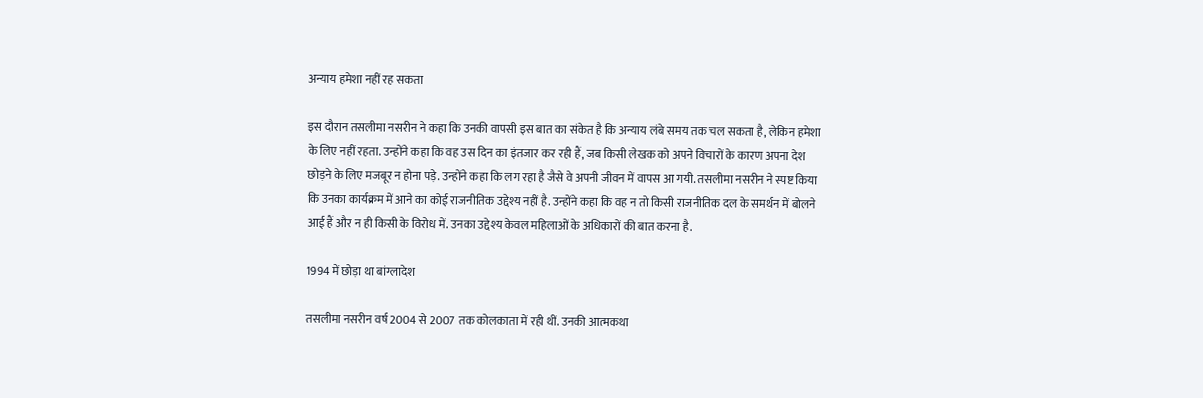अन्याय हमेशा नहीं रह सकता

इस दौरान तसलीमा नसरीन ने कहा कि उनकी वापसी इस बात का संकेत है कि अन्याय लंबे समय तक चल सकता है, लेकिन हमेशा के लिए नहीं रहता. उन्होंने कहा कि वह उस दिन का इंतजार कर रही हैं, जब किसी लेखक को अपने विचारों के कारण अपना देश छोड़ने के लिए मजबूर न होना पड़े. उन्होंने कहा कि लग रहा है जैसे वे अपनी जीवन में वापस आ गयी. तसलीमा नसरीन ने स्पष्ट किया कि उनका कार्यक्रम में आने का कोई राजनीतिक उद्देश्य नहीं है. उन्होंने कहा कि वह न तो किसी राजनीतिक दल के समर्थन में बोलने आई हैं और न ही किसी के विरोध में. उनका उद्देश्य केवल महिलाओं के अधिकारों की बात करना है.

1994 में छोड़ा था बांग्लादेश

तसलीमा नसरीन वर्ष 2004 से 2007 तक कोलकाता में रही थीं. उनकी आत्मकथा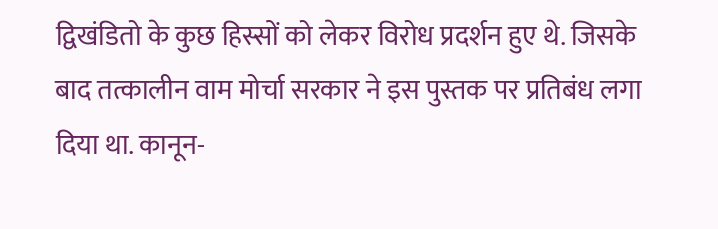द्विखंडितो के कुछ हिस्सों को लेकर विरोध प्रदर्शन हुए थे. जिसके बाद तत्कालीन वाम मोर्चा सरकार ने इस पुस्तक पर प्रतिबंध लगा दिया था. कानून-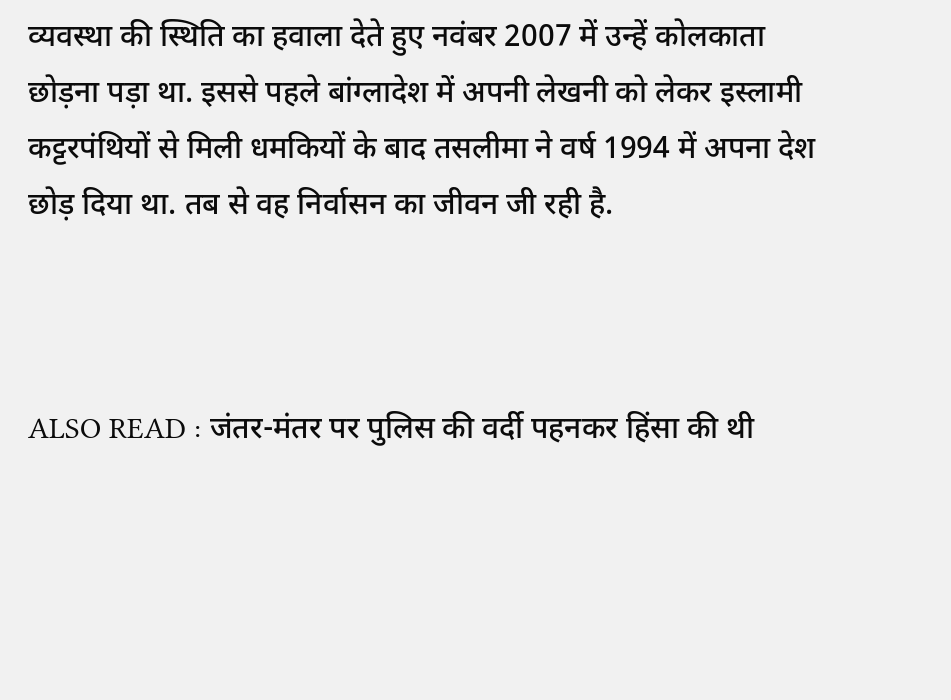व्यवस्था की स्थिति का हवाला देते हुए नवंबर 2007 में उन्हें कोलकाता छोड़ना पड़ा था. इससे पहले बांग्लादेश में अपनी लेखनी को लेकर इस्लामी कट्टरपंथियों से मिली धमकियों के बाद तसलीमा ने वर्ष 1994 में अपना देश छोड़ दिया था. तब से वह निर्वासन का जीवन जी रही है.



ALSO READ : जंतर-मंतर पर पुलिस की वर्दी पहनकर हिंसा की थी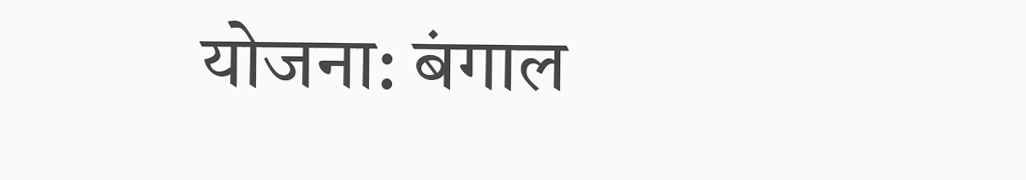योजना: बंगाल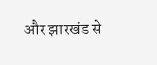और झारखंड से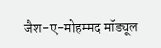जैश-ए-मोहम्मद मॉड्यूल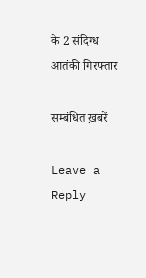के 2 संदिग्ध आतंकी गिरफ्तार

सम्बंधित ख़बरें

Leave a Reply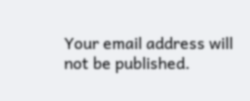Your email address will not be published.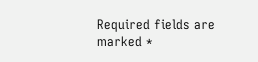Required fields are marked *